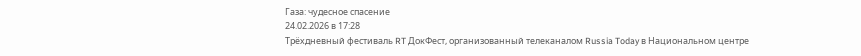Газа: чудесное спасение
24.02.2026 в 17:28
Трёхдневный фестиваль RT ДокФест, организованный телеканалом Russia Today в Национальном центре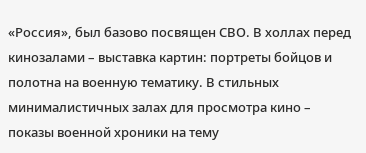«Россия», был базово посвящен СВО. В холлах перед кинозалами – выставка картин: портреты бойцов и полотна на военную тематику. В стильных минималистичных залах для просмотра кино – показы военной хроники на тему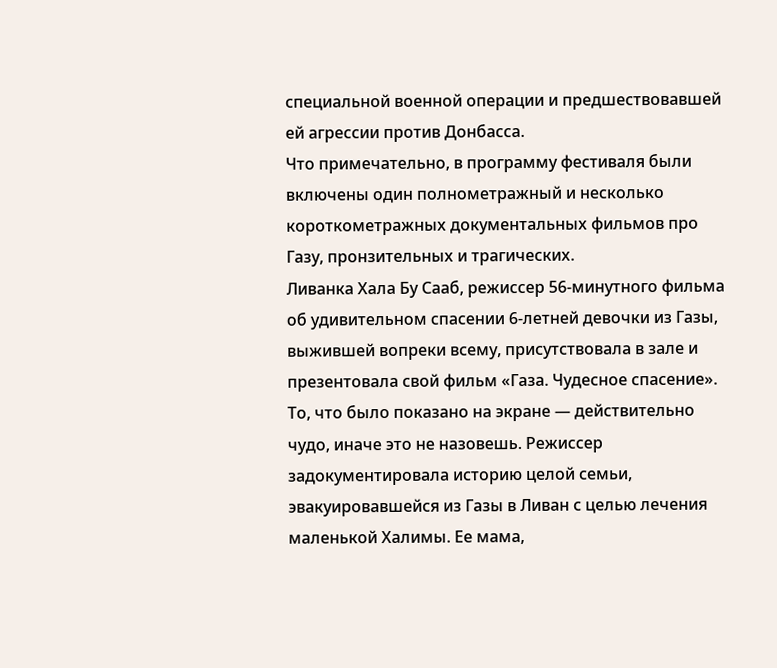специальной военной операции и предшествовавшей ей агрессии против Донбасса.
Что примечательно, в программу фестиваля были включены один полнометражный и несколько короткометражных документальных фильмов про Газу, пронзительных и трагических.
Ливанка Хала Бу Сааб, режиссер 56-минутного фильма об удивительном спасении 6-летней девочки из Газы, выжившей вопреки всему, присутствовала в зале и презентовала свой фильм «Газа. Чудесное спасение».
То, что было показано на экране — действительно чудо, иначе это не назовешь. Режиссер задокументировала историю целой семьи, эвакуировавшейся из Газы в Ливан с целью лечения маленькой Халимы. Ее мама,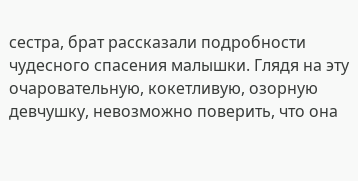сестра, брат рассказали подробности чудесного спасения малышки. Глядя на эту очаровательную, кокетливую, озорную девчушку, невозможно поверить, что она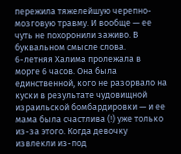пережила тяжелейшую черепно-мозговую травму. И вообще — ее чуть не похоронили заживо. В буквальном смысле слова.
6-летняя Халима пролежала в морге 6 часов. Она была единственной, кого не разорвало на куски в результате чудовищной израильской бомбардировки — и ее мама была счастлива (!) уже только из-за этого. Когда девочку извлекли из-под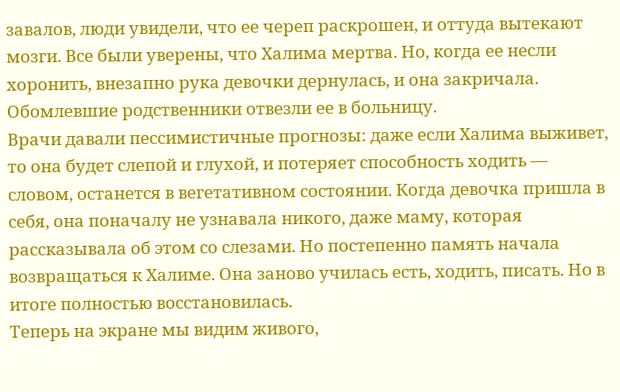завалов, люди увидели, что ее череп раскрошен, и оттуда вытекают мозги. Все были уверены, что Халима мертва. Но, когда ее несли хоронить, внезапно рука девочки дернулась, и она закричала. Обомлевшие родственники отвезли ее в больницу.
Врачи давали пессимистичные прогнозы: даже если Халима выживет, то она будет слепой и глухой, и потеряет способность ходить — словом, останется в вегетативном состоянии. Когда девочка пришла в себя, она поначалу не узнавала никого, даже маму, которая рассказывала об этом со слезами. Но постепенно память начала возвращаться к Халиме. Она заново училась есть, ходить, писать. Но в итоге полностью восстановилась.
Теперь на экране мы видим живого,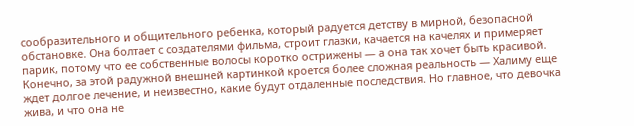сообразительного и общительного ребенка, который радуется детству в мирной, безопасной обстановке. Она болтает с создателями фильма, строит глазки, качается на качелях и примеряет парик, потому что ее собственные волосы коротко острижены — а она так хочет быть красивой.
Конечно, за этой радужной внешней картинкой кроется более сложная реальность — Халиму еще ждет долгое лечение, и неизвестно, какие будут отдаленные последствия. Но главное, что девочка жива, и что она не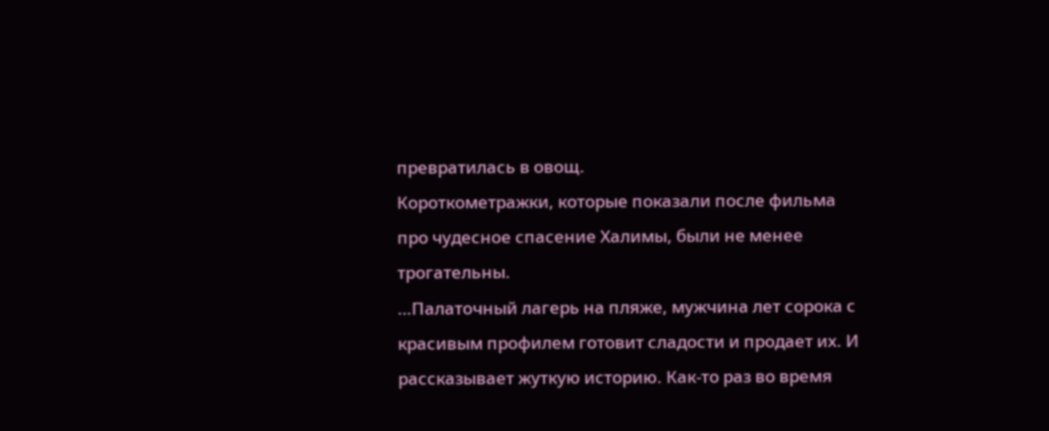превратилась в овощ.
Короткометражки, которые показали после фильма про чудесное спасение Халимы, были не менее трогательны.
…Палаточный лагерь на пляже, мужчина лет сорока с красивым профилем готовит сладости и продает их. И рассказывает жуткую историю. Как-то раз во время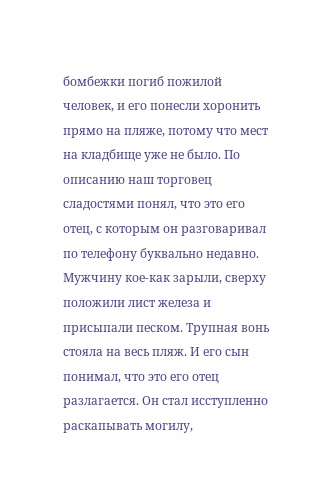бомбежки погиб пожилой человек, и его понесли хоронить прямо на пляже, потому что мест на кладбище уже не было. По описанию наш торговец сладостями понял, что это его отец, с которым он разговаривал по телефону буквально недавно. Мужчину кое-как зарыли, сверху положили лист железа и присыпали песком. Трупная вонь стояла на весь пляж. И его сын понимал, что это его отец разлагается. Он стал исступленно раскапывать могилу,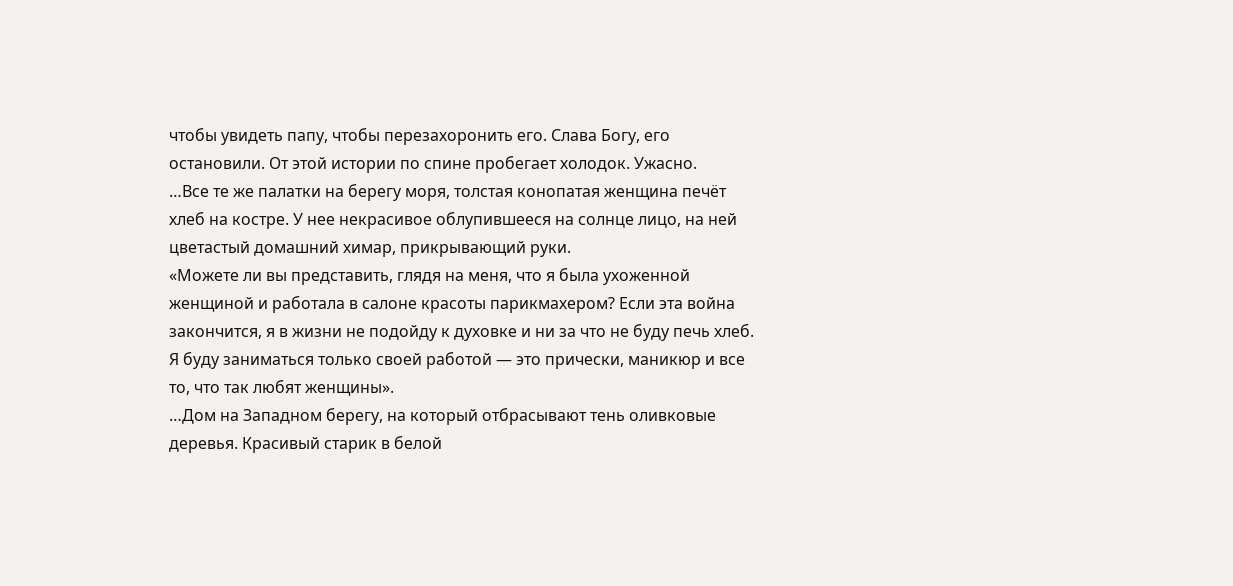чтобы увидеть папу, чтобы перезахоронить его. Слава Богу, его остановили. От этой истории по спине пробегает холодок. Ужасно.
…Все те же палатки на берегу моря, толстая конопатая женщина печёт хлеб на костре. У нее некрасивое облупившееся на солнце лицо, на ней цветастый домашний химар, прикрывающий руки.
«Можете ли вы представить, глядя на меня, что я была ухоженной женщиной и работала в салоне красоты парикмахером? Если эта война закончится, я в жизни не подойду к духовке и ни за что не буду печь хлеб. Я буду заниматься только своей работой — это прически, маникюр и все то, что так любят женщины».
…Дом на Западном берегу, на который отбрасывают тень оливковые деревья. Красивый старик в белой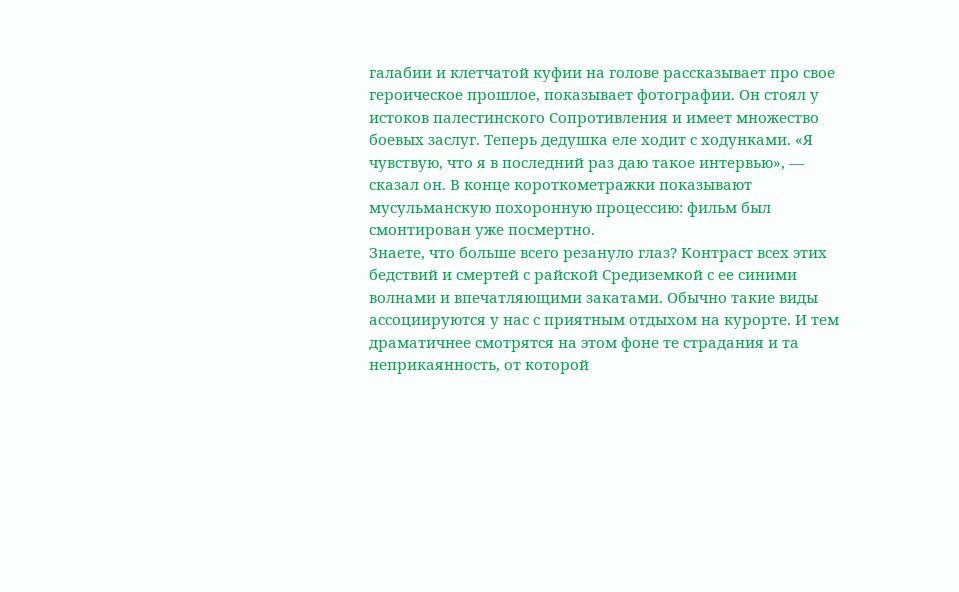галабии и клетчатой куфии на голове рассказывает про свое героическое прошлое, показывает фотографии. Он стоял у истоков палестинского Сопротивления и имеет множество боевых заслуг. Теперь дедушка еле ходит с ходунками. «Я чувствую, что я в последний раз даю такое интервью», — сказал он. В конце короткометражки показывают мусульманскую похоронную процессию: фильм был смонтирован уже посмертно.
Знаете, что больше всего резануло глаз? Контраст всех этих бедствий и смертей с райской Средиземкой с ее синими волнами и впечатляющими закатами. Обычно такие виды ассоциируются у нас с приятным отдыхом на курорте. И тем драматичнее смотрятся на этом фоне те страдания и та неприкаянность, от которой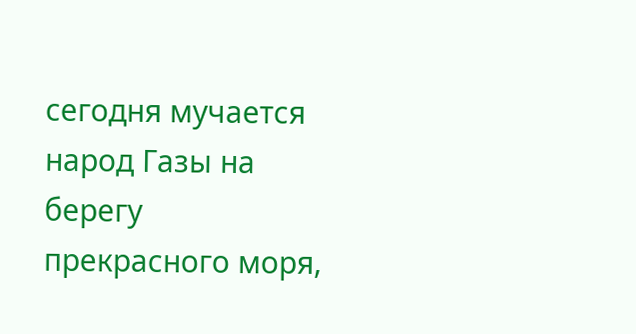сегодня мучается народ Газы на берегу прекрасного моря,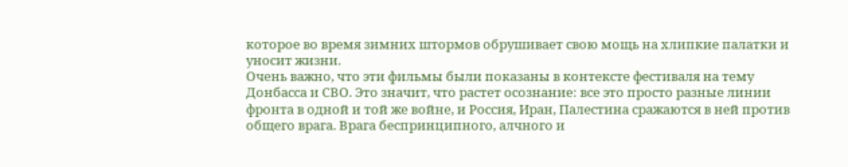которое во время зимних штормов обрушивает свою мощь на хлипкие палатки и уносит жизни.
Очень важно, что эти фильмы были показаны в контексте фестиваля на тему Донбасса и СВО. Это значит, что растет осознание: все это просто разные линии фронта в одной и той же войне, и Россия, Иран, Палестина сражаются в ней против общего врага. Врага беспринципного, алчного и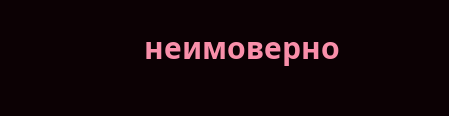неимоверно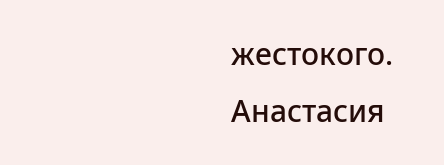жестокого.
Анастасия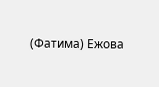(Фатима) Ежова